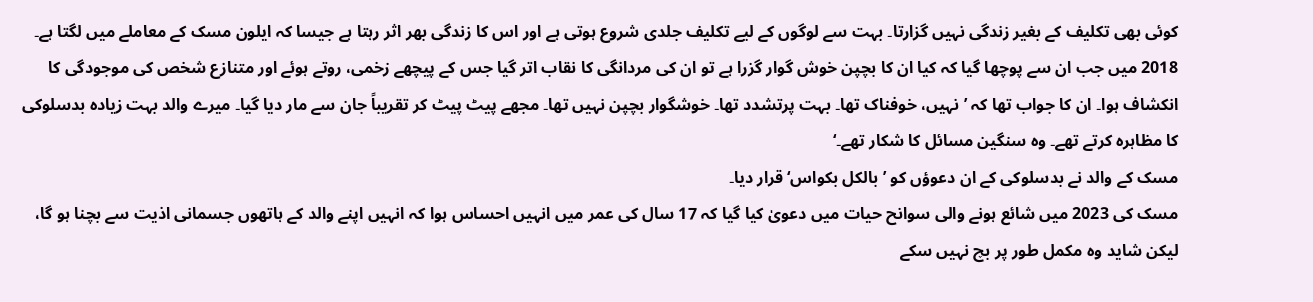کوئی بھی تکلیف کے بغیر زندگی نہیں گزارتا۔ بہت سے لوگوں کے لیے تکلیف جلدی شروع ہوتی ہے اور اس کا زندگی بھر اثر رہتا ہے جیسا کہ ایلون مسک کے معاملے میں لگتا ہے۔
2018 میں جب ان سے پوچھا گیا کہ کیا ان کا بچپن خوش گوار گزرا ہے تو ان کی مردانگی کا نقاب اتر گیا جس کے پیچھے زخمی، روتے ہوئے اور متنازع شخص کی موجودگی کا انکشاف ہوا۔ ان کا جواب تھا کہ ’نہیں، خوفناک تھا۔ بہت پرتشدد تھا۔ خوشگوار بچپن نہیں تھا۔ مجھے پیٹ پیٹ کر تقریباً جان سے مار دیا گیا۔ میرے والد بہت زیادہ بدسلوکی کا مظاہرہ کرتے تھے۔ وہ سنگین مسائل کا شکار تھے۔‘
مسک کے والد نے بدسلوکی کے ان دعوؤں کو ’بالکل بکواس‘ قرار دیا۔
مسک کی 2023 میں شائع ہونے والی سوانح حیات میں دعویٰ کیا گیا کہ 17 سال کی عمر میں انہیں احساس ہوا کہ انہیں اپنے والد کے ہاتھوں جسمانی اذیت سے بچنا ہو گا، لیکن شاید وہ مکمل طور پر بچ نہیں سکے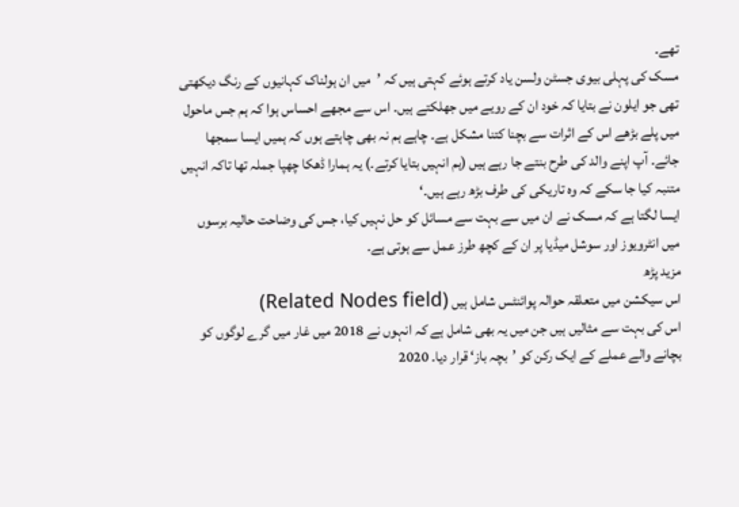تھے۔
مسک کی پہلی بیوی جسٹن ولسن یاد کرتے ہوئے کہتی ہیں کہ ’میں ان ہولناک کہانیوں کے رنگ دیکھتی تھی جو ایلون نے بتایا کہ خود ان کے رویے میں جھلکتے ہیں۔ اس سے مجھے احساس ہوا کہ ہم جس ماحول میں پلے بڑھے اس کے اثرات سے بچنا کتنا مشکل ہے۔ چاہے ہم نہ بھی چاہتے ہوں کہ ہمیں ایسا سمجھا جائے۔ آپ اپنے والد کی طرح بنتے جا رہے ہیں (ہم انہیں بتایا کرتے۔) یہ ہمارا ڈھکا چھپا جملہ تھا تاکہ انہیں متنبہ کیا جا سکے کہ وہ تاریکی کی طرف بڑھ رہے ہیں۔‘
ایسا لگتا ہے کہ مسک نے ان میں سے بہت سے مسائل کو حل نہیں کیا، جس کی وضاحت حالیہ برسوں میں انٹرویوز اور سوشل میڈیا پر ان کے کچھ طرز عمل سے ہوتی ہے۔
مزید پڑھ
اس سیکشن میں متعلقہ حوالہ پوائنٹس شامل ہیں (Related Nodes field)
اس کی بہت سے مثالیں ہیں جن میں یہ بھی شامل ہے کہ انہوں نے 2018 میں غار میں گرے لوگوں کو بچانے والے عملے کے ایک رکن کو ’بچہ باز‘ قرار دیا۔ 2020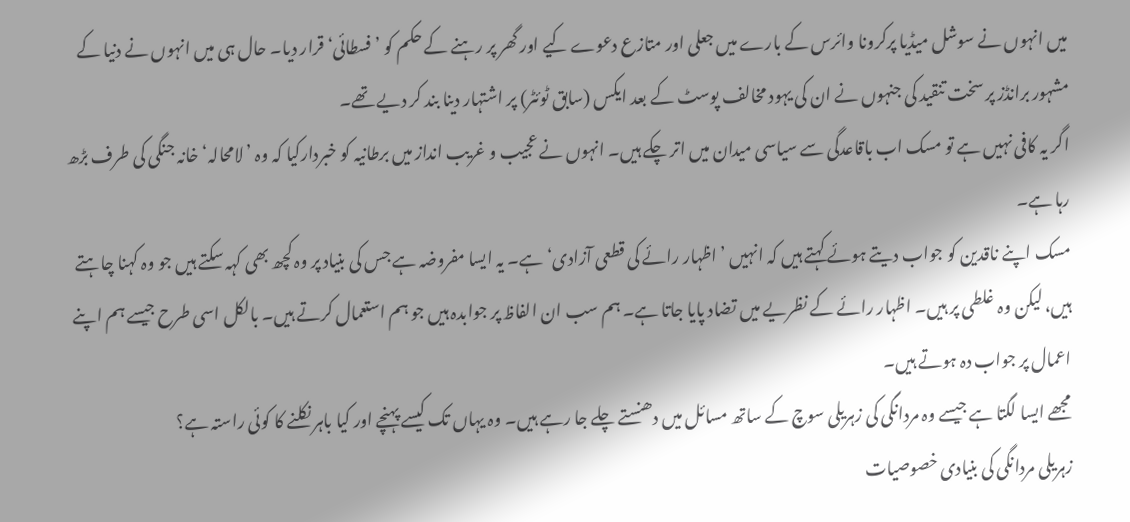میں انہوں نے سوشل میڈیا پرکرونا وائرس کے بارے میں جعلی اور متازع دعوے کیے اور گھر پر رہنے کے حکم کو ’فسطائی‘ قرار دیا۔ حال ہی میں انہوں نے دنیا کے مشہور برانڈز پر سخت تنقید کی جنہوں نے ان کی یہود مخالف پوسٹ کے بعد ایکس (سابق ٹوئٹر) پر اشتہار دینا بند کر دیے تھے۔
اگر یہ کافی نہیں ہے تو مسک اب باقاعدگی سے سیاسی میدان میں اتر چکے ہیں۔ انہوں نے عجیب و غریب انداز میں برطانیہ کو خبردارکیا کہ وہ ’لامحالہ‘ خانہ جنگی کی طرف بڑھ رہا ہے۔
مسک اپنے ناقدین کو جواب دیتے ہوئے کہتے ہیں کہ انہیں ’اظہار رائے کی قطعی آزادی‘ ہے۔ یہ ایسا مفروضہ ہے جس کی بنیاد پر وہ کچھ بھی کہہ سکتے ہیں جو وہ کہنا چاہتے ہیں، لیکن وہ غلطی پر ہیں۔ اظہار رائے کے نظریے میں تضاد پایا جاتا ہے۔ ہم سب ان الفاظ پر جوابدہ ہیں جو ہم استعمال کرتے ہیں۔ بالکل اسی طرح جیسے ہم اپنے اعمال پر جواب دہ ہوتے ہیں۔
مجھے ایسا لگتا ہے جیسے وہ مردانگی کی زہریلی سوچ کے ساتھ مسائل میں دھنستے چلے جا رہے ہیں۔ وہ یہاں تک کیسے پہنچے اور کیا باہر نکلنے کا کوئی راستہ ہے؟
زہریلی مردانگی کی بنیادی خصوصیات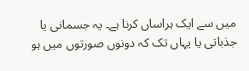میں سے ایک ہراساں کرنا ہے۔ یہ جسمانی یا جذباتی یا یہاں تک کہ دونوں صورتوں میں ہو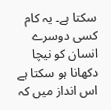سکتا ہے۔ یہ کام کسی دوسرے انسان کو نیچا دکھانا ہو سکتا ہے اس انداز میں کہ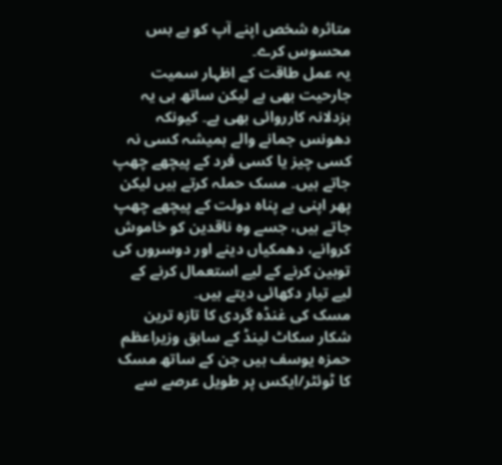متاثرہ شخص اپنے آپ کو بے بس محسوس کرے۔
یہ عمل طاقت کے اظہار سمیت جارحیت بھی ہے لیکن ساتھ ہی یہ بزدلانہ کارروائی بھی ہے۔ کیونکہ دھونس جمانے والے ہمیشہ کسی نہ کسی چیز یا کسی فرد کے پیچھے چھپ جاتے ہیں۔ مسک حملہ کرتے ہیں لیکن پھر اپنی بے پناہ دولت کے پیچھے چھپ جاتے ہیں، جسے وہ ناقدین کو خاموش کروانے، دھمکیاں دینے اور دوسروں کی توہین کرنے کے لیے استعمال کرنے کے لیے تیار دکھائی دیتے ہیں۔
مسک کی غنڈہ گردی کا تازہ ترین شکار سکاٹ لینڈ کے سابق وزیراعظم حمزہ یوسف ہیں جن کے ساتھ مسک کا ٹوئٹر/ایکس پر طویل عرصے سے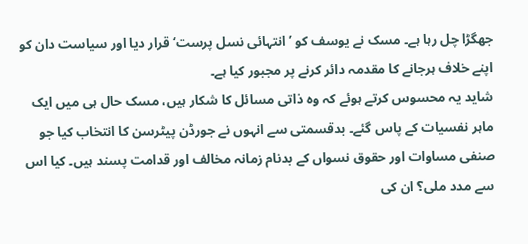جھگڑا چل رہا ہے۔ مسک نے یوسف کو ’انتہائی نسل پرست‘ قرار دیا اور سیاست دان کو اپنے خلاف ہرجانے کا مقدمہ دائر کرنے پر مجبور کیا ہے۔
شاید یہ محسوس کرتے ہوئے کہ وہ ذاتی مسائل کا شکار ہیں، مسک حال ہی میں ایک ماہر نفسیات کے پاس گئے۔ بدقسمتی سے انہوں نے جورڈن پیٹرسن کا انتخاب کیا جو صنفی مساوات اور حقوق نسواں کے بدنام زمانہ مخالف اور قدامت پسند ہیں۔ کیا اس سے مدد ملی؟ ان کی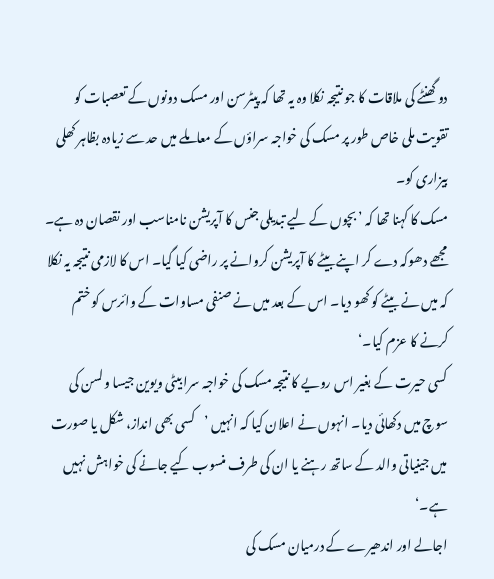دو گھنٹے کی ملاقات کا جو نتیجہ نکلا وہ یہ تھا کہ پیٹرسن اور مسک دونوں کے تعصبات کو تقویت ملی خاص طور پر مسک کی خواجہ سراؤں کے معاملے میں حد سے زیادہ بظاہر کھلی بیزاری کو۔
مسک کا کہنا تھا کہ ’بچوں کے لیے تبدیلی جنس کا آپریشن نامناسب اور نقصان دہ ہے۔ مجھے دھوکہ دے کر اپنے بیٹے کا آپریشن کروانے پر راضی کیا گیا۔ اس کا لازمی نتیجہ یہ نکلا کہ میں نے بیٹے کو کھو دیا۔ اس کے بعد میں نے صنفی مساوات کے وائرس کو ختم کرنے کا عزم کیا۔‘
کسی حیرت کے بغیر اس رویے کا نتیجہ مسک کی خواجہ سرا بیٹی ویوین جیسا ولسن کی سوچ میں دکھائی دیا۔ انہوں نے اعلان کیا کہ انہیں ’کسی بھی انداز، شکل یا صورت میں جینیاتی والد کے ساتھ رہنے یا ان کی طرف منسوب کیے جانے کی خواہش نہیں ہے۔‘
اجالے اور اندھیرے کے درمیان مسک کی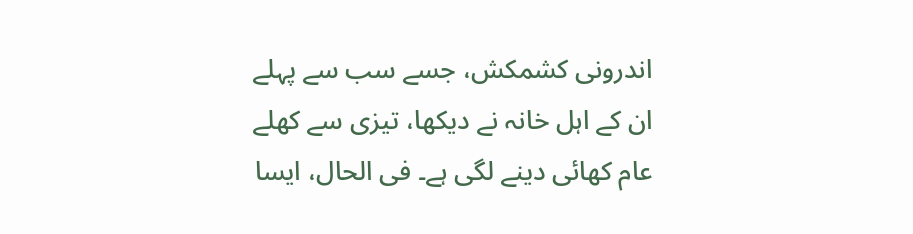اندرونی کشمکش، جسے سب سے پہلے ان کے اہل خانہ نے دیکھا، تیزی سے کھلے عام کھائی دینے لگی ہے۔ فی الحال، ایسا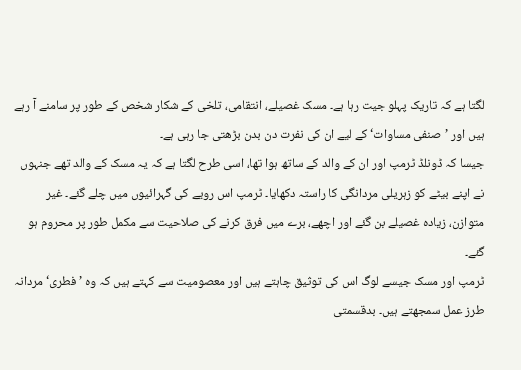لگتا ہے کہ تاریک پہلو جیت رہا ہے۔ مسک غصیلے، انتقامی، تلخی کے شکار شخص کے طور پر سامنے آ رہے ہیں اور ’صنفی مساوات‘ کے لیے ان کی نفرت دن بدن بڑھتی جا رہی ہے۔
جیسا کہ ڈونلڈ ٹرمپ اور ان کے والد کے ساتھ ہوا تھا، اسی طرح لگتا ہے کہ یہ مسک کے والد تھے جنہوں نے اپنے بیٹے کو زہریلی مردانگی کا راستہ دکھایا۔ ٹرمپ اس رویے کی گہرائیوں میں چلے گئے۔ غیر متوازن، زیادہ غصیلے بن گئے اور اچھے، برے میں فرق کرنے کی صلاحیت سے مکمل طور پر محروم ہو گئے۔
ٹرمپ اور مسک جیسے لوگ اس کی توثیق چاہتے ہیں اور معصومیت سے کہتے ہیں کہ وہ ’فطری‘ مردانہ طرز عمل سمجھتے ہیں۔ بدقسمتی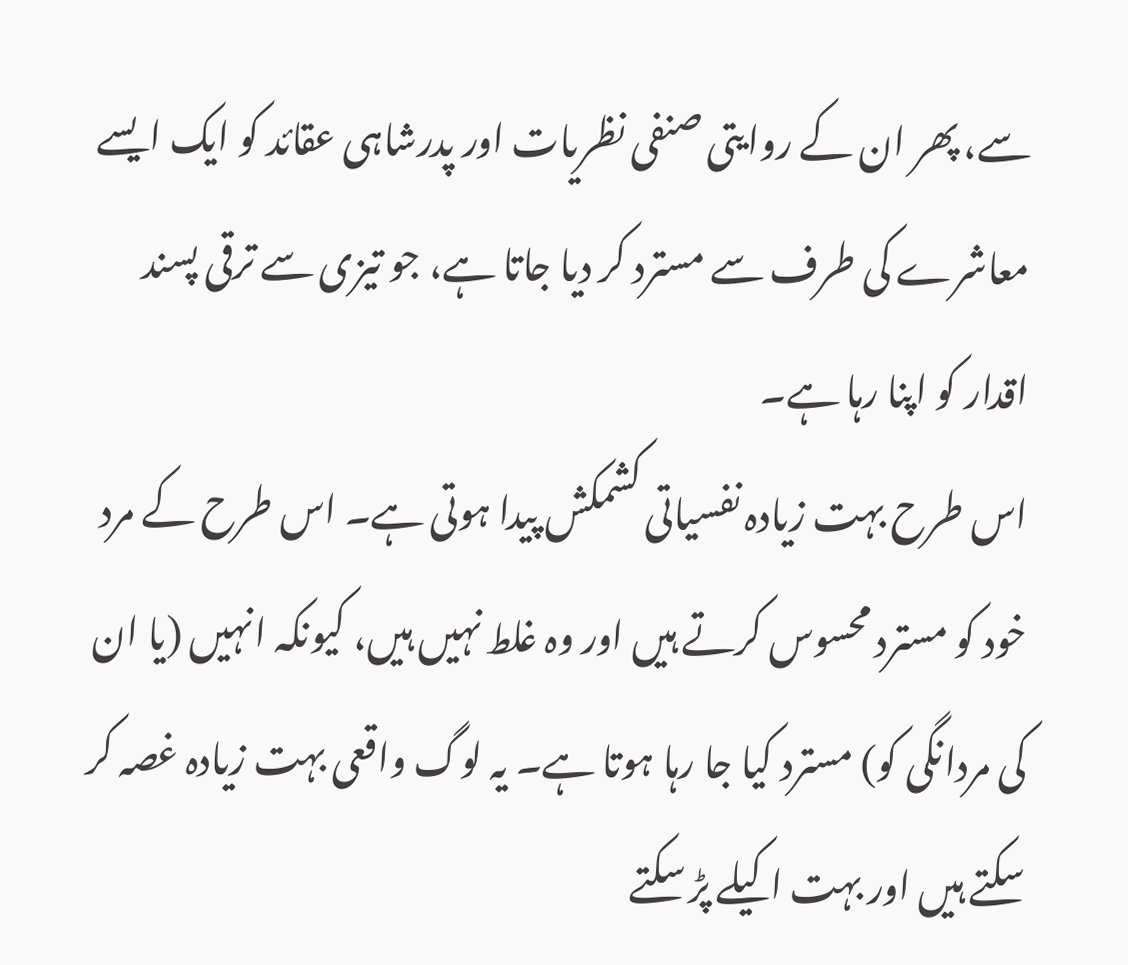سے، پھر ان کے روایتی صنفی نظریات اور پدرشاہی عقائد کو ایک ایسے معاشرے کی طرف سے مسترد کر دیا جاتا ہے، جو تیزی سے ترقی پسند اقدار کو اپنا رہا ہے۔
اس طرح بہت زیادہ نفسیاتی کشمکش پیدا ہوتی ہے۔ اس طرح کے مرد خود کو مسترد محسوس کرتے ہیں اور وہ غلط نہیں ہیں، کیونکہ انہیں (یا ان کی مردانگی کو) مسترد کیا جا رہا ہوتا ہے۔ یہ لوگ واقعی بہت زیادہ غصہ کر سکتے ہیں اور بہت اکیلے پڑ سکتے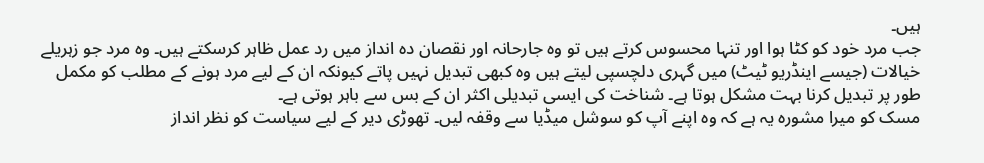ہیں۔
جب مرد خود کو کٹا ہوا اور تنہا محسوس کرتے ہیں تو وہ جارحانہ اور نقصان دہ انداز میں رد عمل ظاہر کرسکتے ہیں۔ وہ مرد جو زہریلے خیالات (جیسے اینڈریو ٹیٹ) میں گہری دلچسپی لیتے ہیں وہ کبھی تبدیل نہیں پاتے کیونکہ ان کے لیے مرد ہونے کے مطلب کو مکمل طور پر تبدیل کرنا بہت مشکل ہوتا ہے۔ شناخت کی ایسی تبدیلی اکثر ان کے بس سے باہر ہوتی ہے۔
مسک کو میرا مشورہ یہ ہے کہ وہ اپنے آپ کو سوشل میڈیا سے وقفہ لیں۔ تھوڑی دیر کے لیے سیاست کو نظر انداز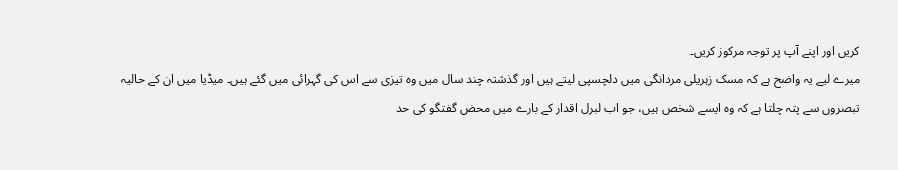کریں اور اپنے آپ پر توجہ مرکوز کریں۔
میرے لیے یہ واضح ہے کہ مسک زہریلی مردانگی میں دلچسپی لیتے ہیں اور گذشتہ چند سال میں وہ تیزی سے اس کی گہرائی میں گئے ہیں۔ میڈیا میں ان کے حالیہ تبصروں سے پتہ چلتا ہے کہ وہ ایسے شخص ہیں، جو اب لبرل اقدار کے بارے میں محض گفتگو کی حد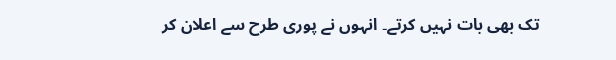تک بھی بات نہیں کرتے۔ انہوں نے پوری طرح سے اعلان کر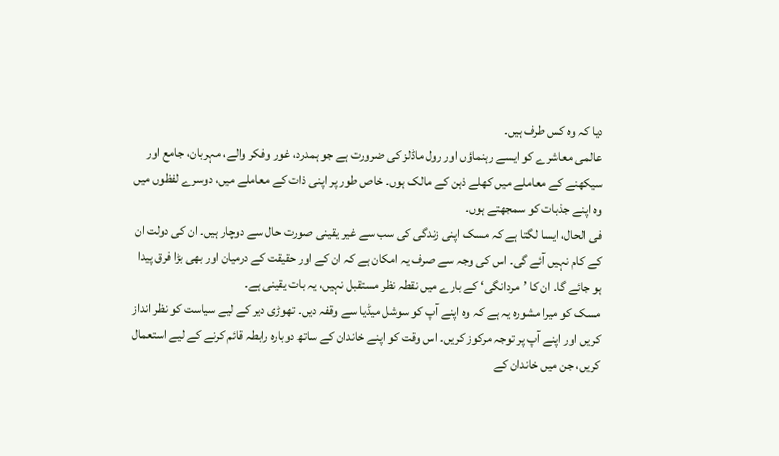دیا کہ وہ کس طرف ہیں۔
عالمی معاشرے کو ایسے رہنماؤں اور رول ماڈلز کی ضرورت ہے جو ہمدرد، غور وفکر والے، مہربان، جامع اور سیکھنے کے معاملے میں کھلے ذہن کے مالک ہوں۔ خاص طور پر اپنی ذات کے معاملے میں، دوسرے لفظوں میں وہ اپنے جذبات کو سمجھتے ہوں۔
فی الحال، ایسا لگتا ہے کہ مسک اپنی زندگی کی سب سے غیر یقینی صورت حال سے دوچار ہیں۔ ان کی دولت ان کے کام نہیں آئے گی۔ اس کی وجہ سے صرف یہ امکان ہے کہ ان کے اور حقیقت کے درمیان اور بھی بڑا فرق پیدا ہو جائے گا۔ ان کا ’مردانگی‘ کے بارے میں نقطہ نظر مستقبل نہیں، یہ بات یقینی ہے۔
مسک کو میرا مشورہ یہ ہے کہ وہ اپنے آپ کو سوشل میڈیا سے وقفہ دیں۔ تھوڑی دیر کے لیے سیاست کو نظر انداز کریں اور اپنے آپ پر توجہ مرکوز کریں۔ اس وقت کو اپنے خاندان کے ساتھ دوبارہ رابطہ قائم کرنے کے لیے استعمال کریں، جن میں خاندان کے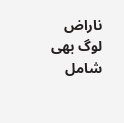ناراض لوگ بھی شامل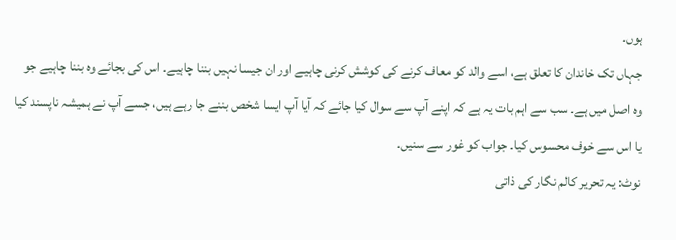ہوں۔
جہاں تک خاندان کا تعلق ہے، اسے والد کو معاف کرنے کی کوشش کرنی چاہیے اور ان جیسا نہیں بننا چاہیے۔ اس کی بجائے وہ بننا چاہیے جو وہ اصل میں ہے۔ سب سے اہم بات یہ ہے کہ اپنے آپ سے سوال کیا جائے کہ آیا آپ ایسا شخص بننے جا رہے ہیں، جسے آپ نے ہمیشہ ناپسند کیا یا اس سے خوف محسوس کیا۔ جواب کو غور سے سنیں۔
نوٹ: یہ تحریر کالم نگار کی ذاتی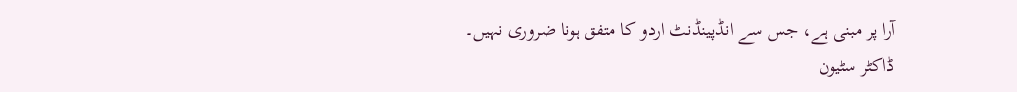آرا پر مبنی ہے، جس سے انڈپینڈنٹ اردو کا متفق ہونا ضروری نہیں۔
ڈاکٹر سٹیون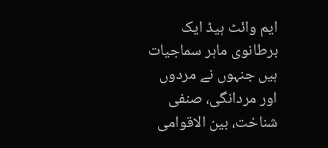ایم وائٹ ہیڈ ایک برطانوی ماہر سماجیات ہیں جنہوں نے مردوں اور مردانگی، صنفی شناخت، بین الاقوامی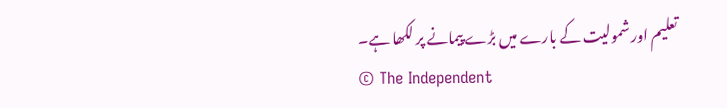تعلیم اور شمولیت کے بارے میں بڑے پیمانے پر لکھا ہے۔
© The Independent